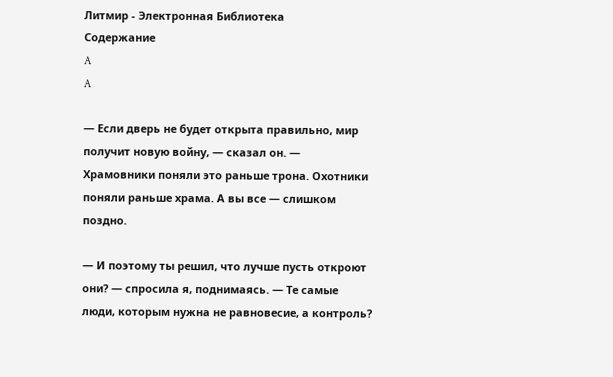Литмир - Электронная Библиотека
Содержание
A
A

— Если дверь не будет открыта правильно, мир получит новую войну, — сказал он. — Храмовники поняли это раньше трона. Охотники поняли раньше храма. А вы все — слишком поздно.

— И поэтому ты решил, что лучше пусть откроют они? — спросила я, поднимаясь. — Те самые люди, которым нужна не равновесие, а контроль?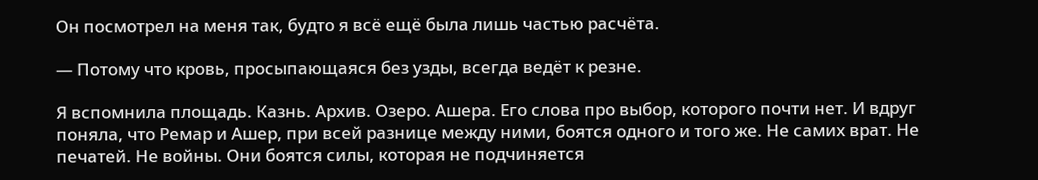Он посмотрел на меня так, будто я всё ещё была лишь частью расчёта.

— Потому что кровь, просыпающаяся без узды, всегда ведёт к резне.

Я вспомнила площадь. Казнь. Архив. Озеро. Ашера. Его слова про выбор, которого почти нет. И вдруг поняла, что Ремар и Ашер, при всей разнице между ними, боятся одного и того же. Не самих врат. Не печатей. Не войны. Они боятся силы, которая не подчиняется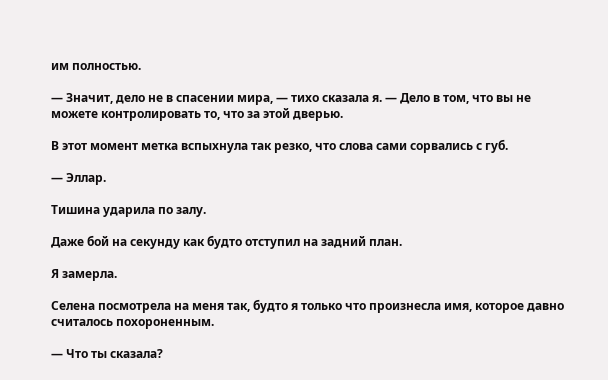им полностью.

— Значит, дело не в спасении мира, — тихо сказала я. — Дело в том, что вы не можете контролировать то, что за этой дверью.

В этот момент метка вспыхнула так резко, что слова сами сорвались с губ.

— Эллар.

Тишина ударила по залу.

Даже бой на секунду как будто отступил на задний план.

Я замерла.

Селена посмотрела на меня так, будто я только что произнесла имя, которое давно считалось похороненным.

— Что ты сказала?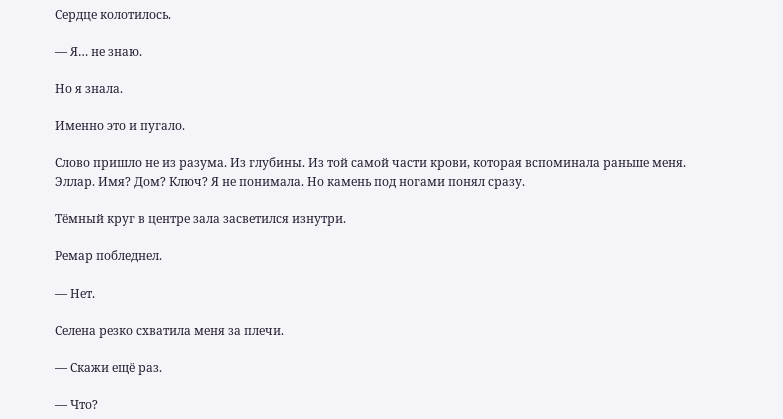Сердце колотилось.

— Я… не знаю.

Но я знала.

Именно это и пугало.

Слово пришло не из разума. Из глубины. Из той самой части крови, которая вспоминала раньше меня. Эллар. Имя? Дом? Ключ? Я не понимала. Но камень под ногами понял сразу.

Тёмный круг в центре зала засветился изнутри.

Ремар побледнел.

— Нет.

Селена резко схватила меня за плечи.

— Скажи ещё раз.

— Что?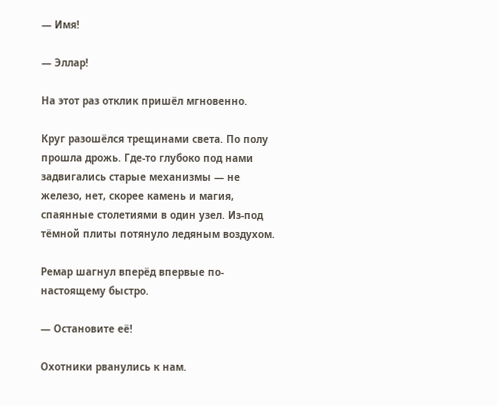— Имя!

— Эллар!

На этот раз отклик пришёл мгновенно.

Круг разошёлся трещинами света. По полу прошла дрожь. Где-то глубоко под нами задвигались старые механизмы — не железо, нет, скорее камень и магия, спаянные столетиями в один узел. Из-под тёмной плиты потянуло ледяным воздухом.

Ремар шагнул вперёд впервые по-настоящему быстро.

— Остановите её!

Охотники рванулись к нам.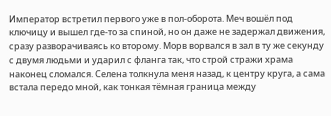Император встретил первого уже в пол-оборота. Меч вошёл под ключицу и вышел где-то за спиной, но он даже не задержал движения, сразу разворачиваясь ко второму. Морв ворвался в зал в ту же секунду с двумя людьми и ударил с фланга так, что строй стражи храма наконец сломался. Селена толкнула меня назад, к центру круга, а сама встала передо мной, как тонкая тёмная граница между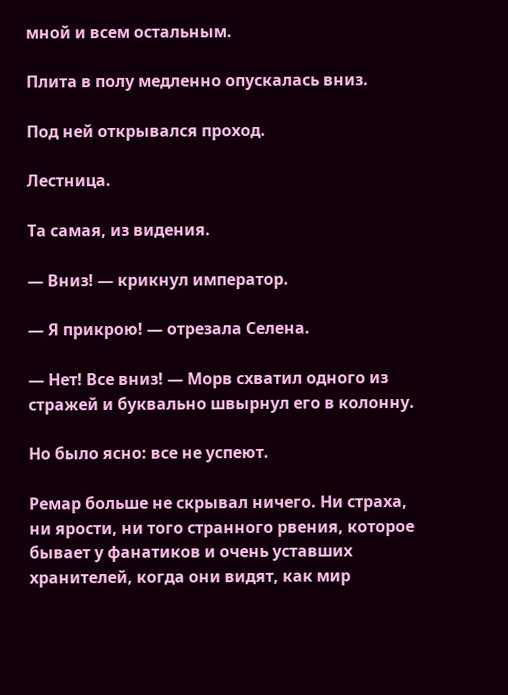мной и всем остальным.

Плита в полу медленно опускалась вниз.

Под ней открывался проход.

Лестница.

Та самая, из видения.

— Вниз! — крикнул император.

— Я прикрою! — отрезала Селена.

— Нет! Все вниз! — Морв схватил одного из стражей и буквально швырнул его в колонну.

Но было ясно: все не успеют.

Ремар больше не скрывал ничего. Ни страха, ни ярости, ни того странного рвения, которое бывает у фанатиков и очень уставших хранителей, когда они видят, как мир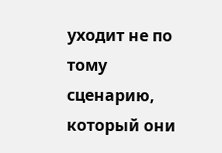уходит не по тому сценарию, который они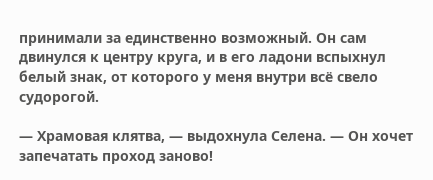принимали за единственно возможный. Он сам двинулся к центру круга, и в его ладони вспыхнул белый знак, от которого у меня внутри всё свело судорогой.

— Храмовая клятва, — выдохнула Селена. — Он хочет запечатать проход заново!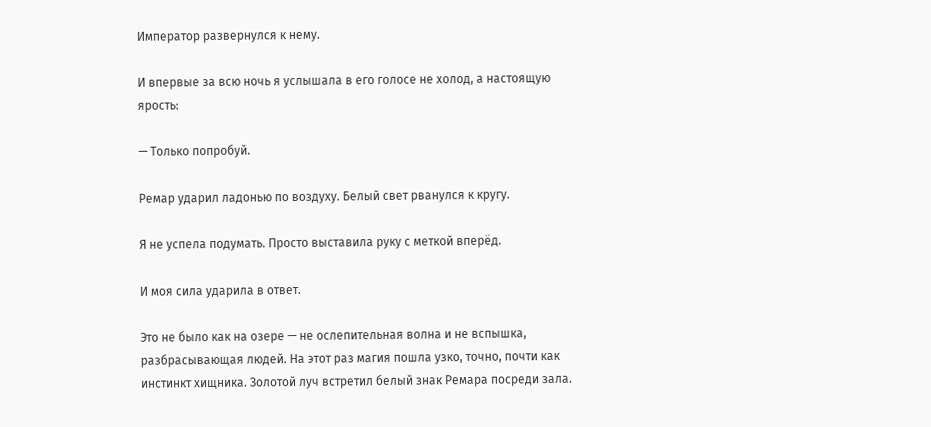Император развернулся к нему.

И впервые за всю ночь я услышала в его голосе не холод, а настоящую ярость:

— Только попробуй.

Ремар ударил ладонью по воздуху. Белый свет рванулся к кругу.

Я не успела подумать. Просто выставила руку с меткой вперёд.

И моя сила ударила в ответ.

Это не было как на озере — не ослепительная волна и не вспышка, разбрасывающая людей. На этот раз магия пошла узко, точно, почти как инстинкт хищника. Золотой луч встретил белый знак Ремара посреди зала.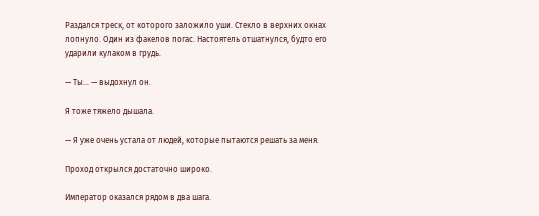Раздался треск, от которого заложило уши. Стекло в верхних окнах лопнуло. Один из факелов погас. Настоятель отшатнулся, будто его ударили кулаком в грудь.

— Ты… — выдохнул он.

Я тоже тяжело дышала.

— Я уже очень устала от людей, которые пытаются решать за меня.

Проход открылся достаточно широко.

Император оказался рядом в два шага.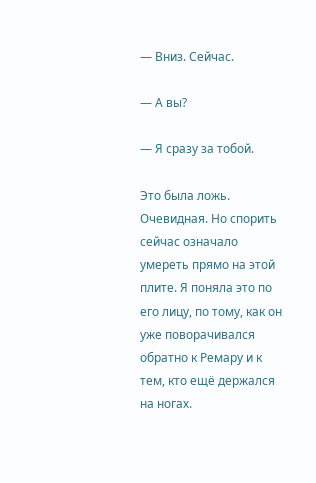— Вниз. Сейчас.

— А вы?

— Я сразу за тобой.

Это была ложь. Очевидная. Но спорить сейчас означало умереть прямо на этой плите. Я поняла это по его лицу, по тому, как он уже поворачивался обратно к Ремару и к тем, кто ещё держался на ногах.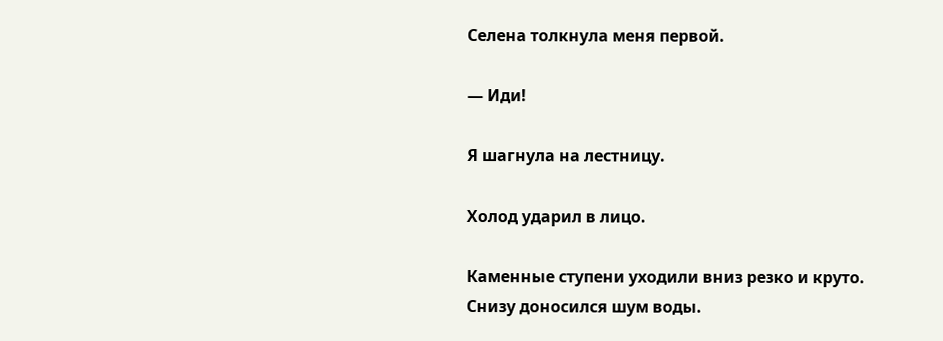Селена толкнула меня первой.

— Иди!

Я шагнула на лестницу.

Холод ударил в лицо.

Каменные ступени уходили вниз резко и круто. Снизу доносился шум воды.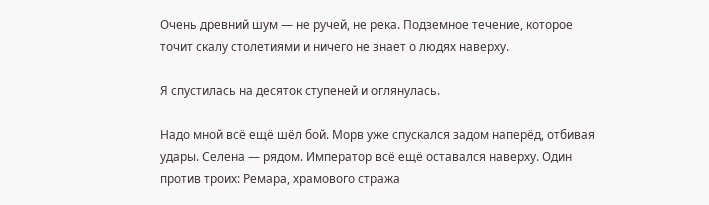Очень древний шум — не ручей, не река. Подземное течение, которое точит скалу столетиями и ничего не знает о людях наверху.

Я спустилась на десяток ступеней и оглянулась.

Надо мной всё ещё шёл бой. Морв уже спускался задом наперёд, отбивая удары. Селена — рядом. Император всё ещё оставался наверху. Один против троих: Ремара, храмового стража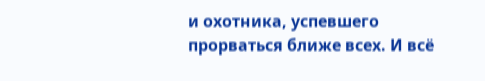и охотника, успевшего прорваться ближе всех. И всё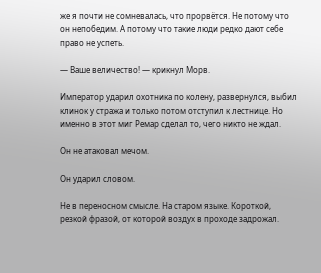же я почти не сомневалась, что прорвётся. Не потому что он непобедим. А потому что такие люди редко дают себе право не успеть.

— Ваше величество! — крикнул Морв.

Император ударил охотника по колену, развернулся, выбил клинок у стража и только потом отступил к лестнице. Но именно в этот миг Ремар сделал то, чего никто не ждал.

Он не атаковал мечом.

Он ударил словом.

Не в переносном смысле. На старом языке. Короткой, резкой фразой, от которой воздух в проходе задрожал.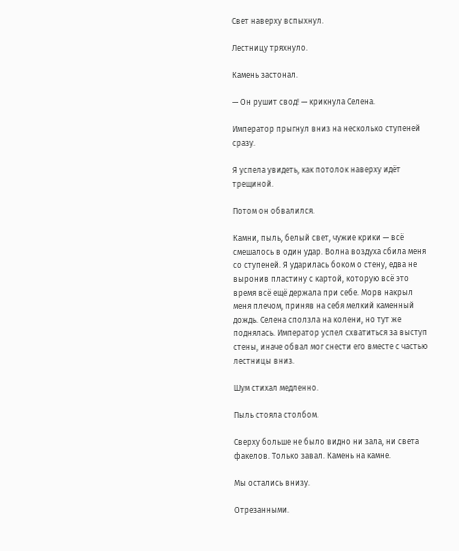Свет наверху вспыхнул.

Лестницу тряхнуло.

Камень застонал.

— Он рушит свод! — крикнула Селена.

Император прыгнул вниз на несколько ступеней сразу.

Я успела увидеть, как потолок наверху идёт трещиной.

Потом он обвалился.

Камни, пыль, белый свет, чужие крики — всё смешалось в один удар. Волна воздуха сбила меня со ступеней. Я ударилась боком о стену, едва не выронив пластину с картой, которую всё это время всё ещё держала при себе. Морв накрыл меня плечом, приняв на себя мелкий каменный дождь. Селена сползла на колени, но тут же поднялась. Император успел схватиться за выступ стены, иначе обвал мог снести его вместе с частью лестницы вниз.

Шум стихал медленно.

Пыль стояла столбом.

Сверху больше не было видно ни зала, ни света факелов. Только завал. Камень на камне.

Мы остались внизу.

Отрезанными.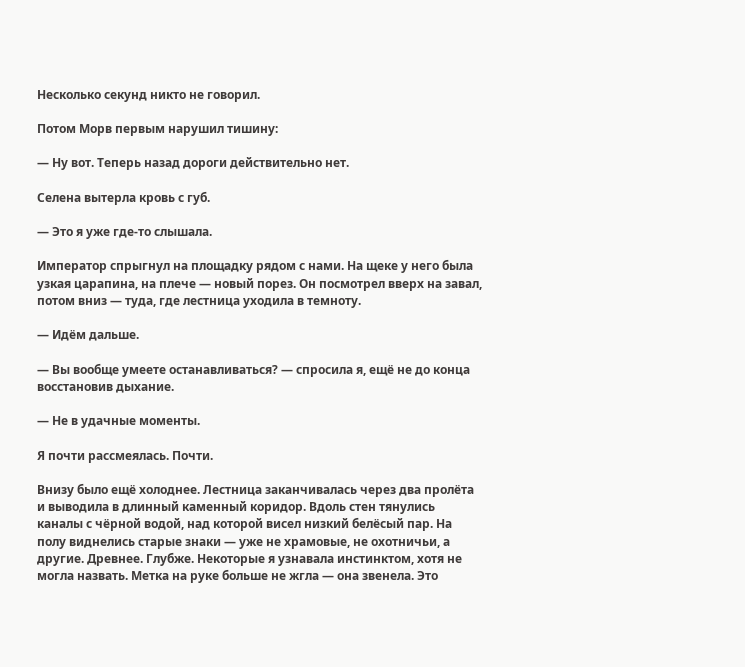Несколько секунд никто не говорил.

Потом Морв первым нарушил тишину:

— Ну вот. Теперь назад дороги действительно нет.

Селена вытерла кровь с губ.

— Это я уже где-то слышала.

Император спрыгнул на площадку рядом с нами. На щеке у него была узкая царапина, на плече — новый порез. Он посмотрел вверх на завал, потом вниз — туда, где лестница уходила в темноту.

— Идём дальше.

— Вы вообще умеете останавливаться? — спросила я, ещё не до конца восстановив дыхание.

— Не в удачные моменты.

Я почти рассмеялась. Почти.

Внизу было ещё холоднее. Лестница заканчивалась через два пролёта и выводила в длинный каменный коридор. Вдоль стен тянулись каналы с чёрной водой, над которой висел низкий белёсый пар. На полу виднелись старые знаки — уже не храмовые, не охотничьи, а другие. Древнее. Глубже. Некоторые я узнавалa инстинктом, хотя не могла назвать. Метка на руке больше не жгла — она звенела. Это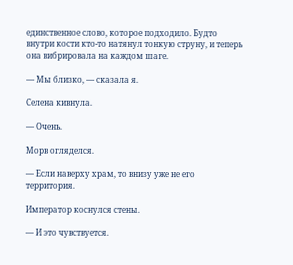единственное слово, которое подходило. Будто внутри кости кто-то натянул тонкую струну, и теперь она вибрировала на каждом шаге.

— Мы близко, — сказала я.

Селена кивнула.

— Очень.

Морв огляделся.

— Если наверху храм, то внизу уже не его территория.

Император коснулся стены.

— И это чувствуется.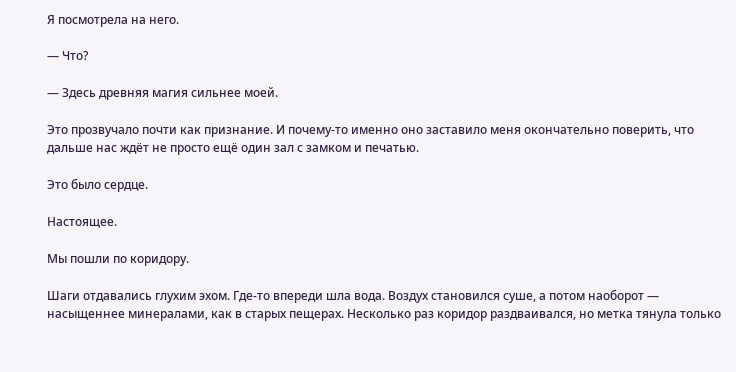Я посмотрела на него.

— Что?

— Здесь древняя магия сильнее моей.

Это прозвучало почти как признание. И почему-то именно оно заставило меня окончательно поверить, что дальше нас ждёт не просто ещё один зал с замком и печатью.

Это было сердце.

Настоящее.

Мы пошли по коридору.

Шаги отдавались глухим эхом. Где-то впереди шла вода. Воздух становился суше, а потом наоборот — насыщеннее минералами, как в старых пещерах. Несколько раз коридор раздваивался, но метка тянула только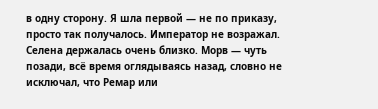в одну сторону. Я шла первой — не по приказу, просто так получалось. Император не возражал. Селена держалась очень близко. Морв — чуть позади, всё время оглядываясь назад, словно не исключал, что Ремар или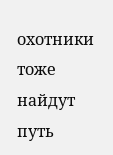охотники тоже найдут путь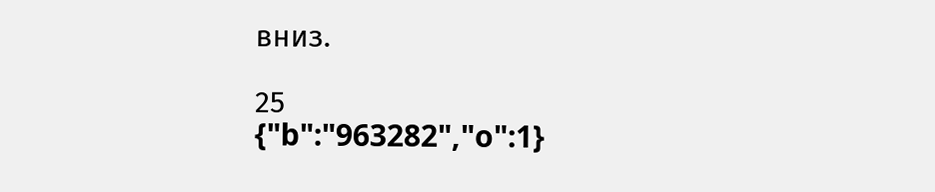вниз.

25
{"b":"963282","o":1}